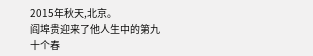2015年秋天,北京。
阎埠贵迎来了他人生中的第九十个春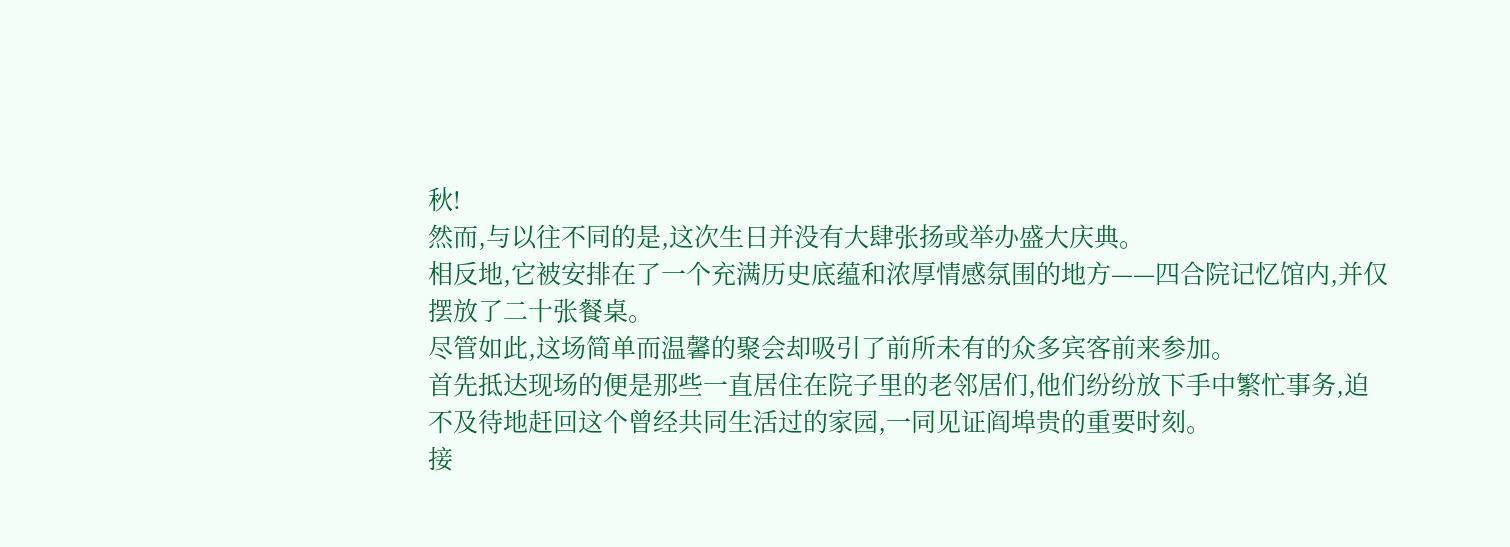秋!
然而,与以往不同的是,这次生日并没有大肆张扬或举办盛大庆典。
相反地,它被安排在了一个充满历史底蕴和浓厚情感氛围的地方——四合院记忆馆内,并仅摆放了二十张餐桌。
尽管如此,这场简单而温馨的聚会却吸引了前所未有的众多宾客前来参加。
首先抵达现场的便是那些一直居住在院子里的老邻居们,他们纷纷放下手中繁忙事务,迫不及待地赶回这个曾经共同生活过的家园,一同见证阎埠贵的重要时刻。
接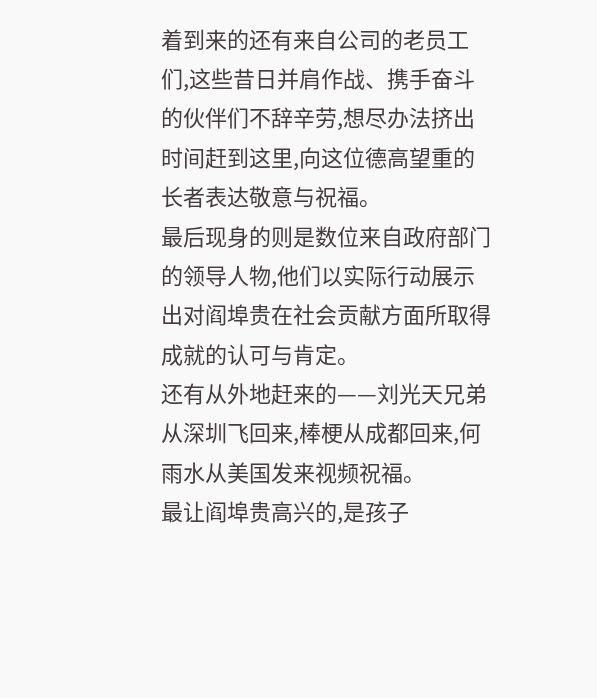着到来的还有来自公司的老员工们,这些昔日并肩作战、携手奋斗的伙伴们不辞辛劳,想尽办法挤出时间赶到这里,向这位德高望重的长者表达敬意与祝福。
最后现身的则是数位来自政府部门的领导人物,他们以实际行动展示出对阎埠贵在社会贡献方面所取得成就的认可与肯定。
还有从外地赶来的——刘光天兄弟从深圳飞回来,棒梗从成都回来,何雨水从美国发来视频祝福。
最让阎埠贵高兴的,是孩子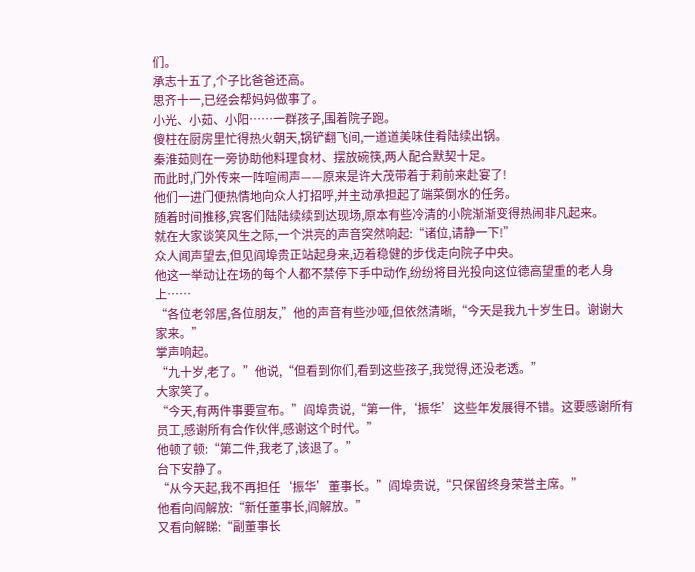们。
承志十五了,个子比爸爸还高。
思齐十一,已经会帮妈妈做事了。
小光、小茹、小阳……一群孩子,围着院子跑。
傻柱在厨房里忙得热火朝天,锅铲翻飞间,一道道美味佳肴陆续出锅。
秦淮茹则在一旁协助他料理食材、摆放碗筷,两人配合默契十足。
而此时,门外传来一阵喧闹声——原来是许大茂带着于莉前来赴宴了!
他们一进门便热情地向众人打招呼,并主动承担起了端菜倒水的任务。
随着时间推移,宾客们陆陆续续到达现场,原本有些冷清的小院渐渐变得热闹非凡起来。
就在大家谈笑风生之际,一个洪亮的声音突然响起:“诸位,请静一下!”
众人闻声望去,但见阎埠贵正站起身来,迈着稳健的步伐走向院子中央。
他这一举动让在场的每个人都不禁停下手中动作,纷纷将目光投向这位德高望重的老人身上……
“各位老邻居,各位朋友,”他的声音有些沙哑,但依然清晰,“今天是我九十岁生日。谢谢大家来。”
掌声响起。
“九十岁,老了。”他说,“但看到你们,看到这些孩子,我觉得,还没老透。”
大家笑了。
“今天,有两件事要宣布。”阎埠贵说,“第一件,‘振华’这些年发展得不错。这要感谢所有员工,感谢所有合作伙伴,感谢这个时代。”
他顿了顿:“第二件,我老了,该退了。”
台下安静了。
“从今天起,我不再担任‘振华’董事长。”阎埠贵说,“只保留终身荣誉主席。”
他看向阎解放:“新任董事长,阎解放。”
又看向解睇:“副董事长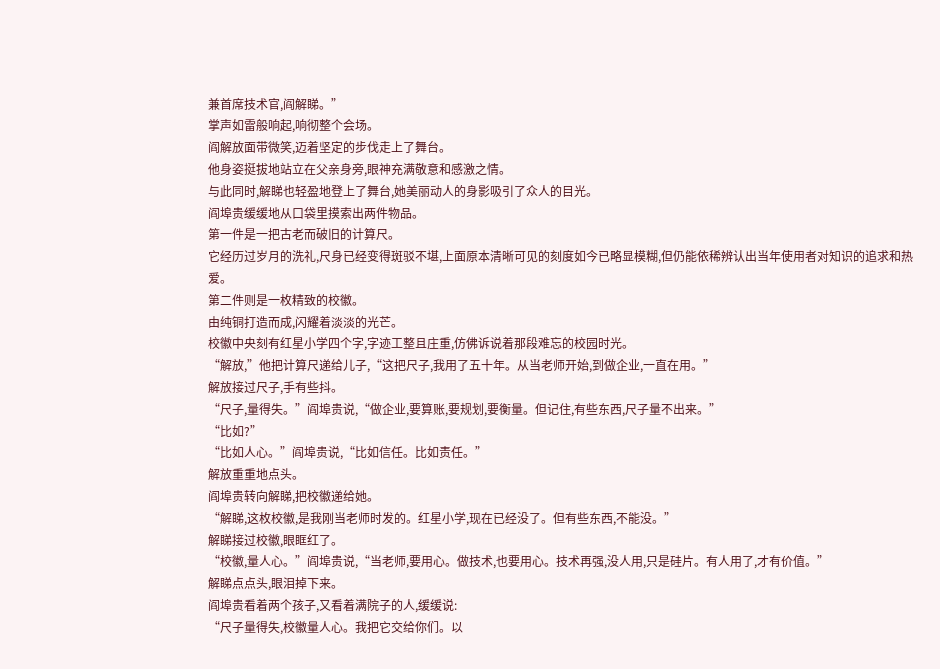兼首席技术官,阎解睇。”
掌声如雷般响起,响彻整个会场。
阎解放面带微笑,迈着坚定的步伐走上了舞台。
他身姿挺拔地站立在父亲身旁,眼神充满敬意和感激之情。
与此同时,解睇也轻盈地登上了舞台,她美丽动人的身影吸引了众人的目光。
阎埠贵缓缓地从口袋里摸索出两件物品。
第一件是一把古老而破旧的计算尺。
它经历过岁月的洗礼,尺身已经变得斑驳不堪,上面原本清晰可见的刻度如今已略显模糊,但仍能依稀辨认出当年使用者对知识的追求和热爱。
第二件则是一枚精致的校徽。
由纯铜打造而成,闪耀着淡淡的光芒。
校徽中央刻有红星小学四个字,字迹工整且庄重,仿佛诉说着那段难忘的校园时光。
“解放,”他把计算尺递给儿子,“这把尺子,我用了五十年。从当老师开始,到做企业,一直在用。”
解放接过尺子,手有些抖。
“尺子,量得失。”阎埠贵说,“做企业,要算账,要规划,要衡量。但记住,有些东西,尺子量不出来。”
“比如?”
“比如人心。”阎埠贵说,“比如信任。比如责任。”
解放重重地点头。
阎埠贵转向解睇,把校徽递给她。
“解睇,这枚校徽,是我刚当老师时发的。红星小学,现在已经没了。但有些东西,不能没。”
解睇接过校徽,眼眶红了。
“校徽,量人心。”阎埠贵说,“当老师,要用心。做技术,也要用心。技术再强,没人用,只是硅片。有人用了,才有价值。”
解睇点点头,眼泪掉下来。
阎埠贵看着两个孩子,又看着满院子的人,缓缓说:
“尺子量得失,校徽量人心。我把它交给你们。以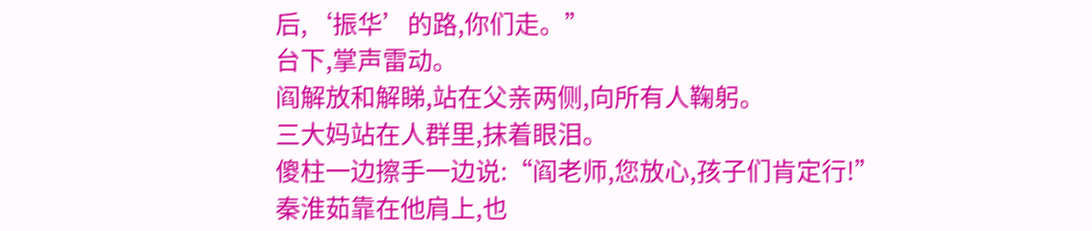后,‘振华’的路,你们走。”
台下,掌声雷动。
阎解放和解睇,站在父亲两侧,向所有人鞠躬。
三大妈站在人群里,抹着眼泪。
傻柱一边擦手一边说:“阎老师,您放心,孩子们肯定行!”
秦淮茹靠在他肩上,也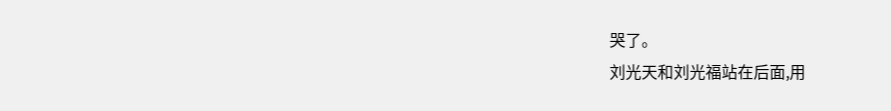哭了。
刘光天和刘光福站在后面,用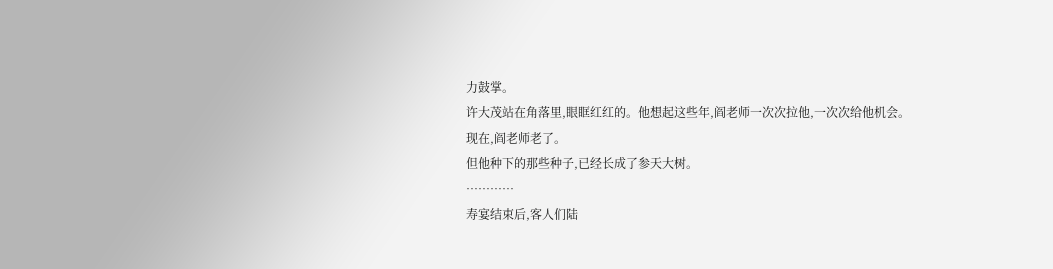力鼓掌。
许大茂站在角落里,眼眶红红的。他想起这些年,阎老师一次次拉他,一次次给他机会。
现在,阎老师老了。
但他种下的那些种子,已经长成了参天大树。
…………
寿宴结束后,客人们陆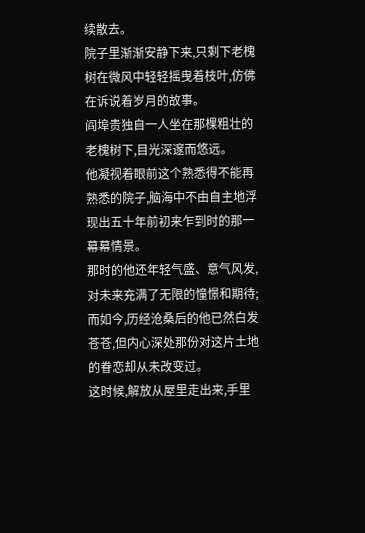续散去。
院子里渐渐安静下来,只剩下老槐树在微风中轻轻摇曳着枝叶,仿佛在诉说着岁月的故事。
阎埠贵独自一人坐在那棵粗壮的老槐树下,目光深邃而悠远。
他凝视着眼前这个熟悉得不能再熟悉的院子,脑海中不由自主地浮现出五十年前初来乍到时的那一幕幕情景。
那时的他还年轻气盛、意气风发,对未来充满了无限的憧憬和期待;
而如今,历经沧桑后的他已然白发苍苍,但内心深处那份对这片土地的眷恋却从未改变过。
这时候,解放从屋里走出来,手里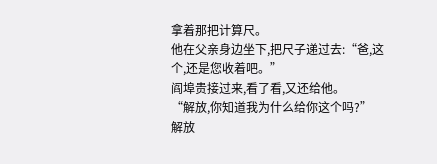拿着那把计算尺。
他在父亲身边坐下,把尺子递过去:“爸,这个,还是您收着吧。”
阎埠贵接过来,看了看,又还给他。
“解放,你知道我为什么给你这个吗?”
解放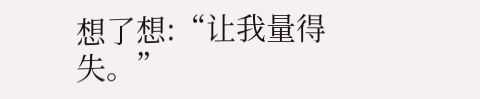想了想:“让我量得失。”